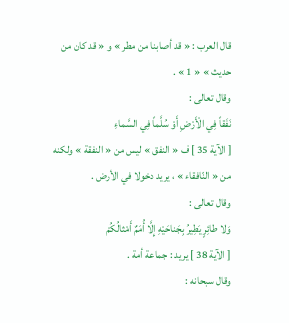قال العرب : « قد أصابنا من مطر » و « قد كان من حديث » « 1 » .
وقال تعالى :
نَفَقاً فِي الْأَرْضِ أَوْ سُلَّماً فِي السَّماءِ
[ الآية 35 ] ف « النفق » ليس من « النفقة » ولكنه من « النّافقاء » ، يريد دخولا في الأرض .
وقال تعالى :
وَلا طائِرٍ يَطِيرُ بِجَناحَيْهِ إِلَّا أُمَمٌ أَمْثالُكُمْ
[ الآية 38 ] يريد : جماعة أمة .
وقال سبحانه :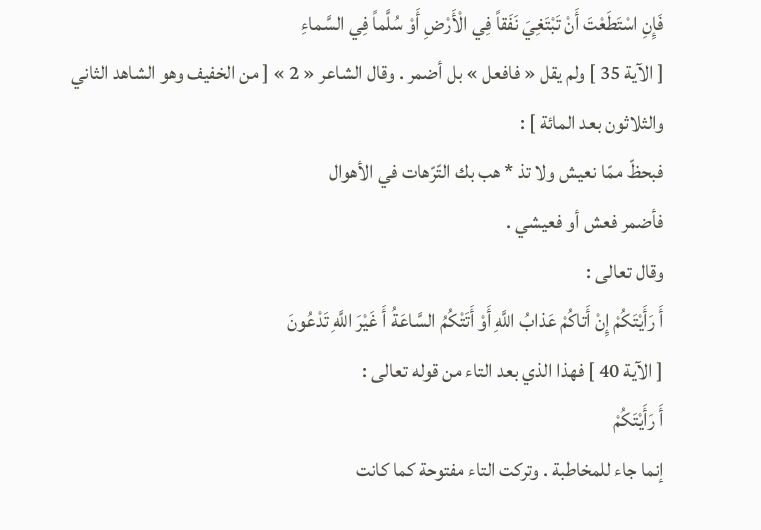فَإِنِ اسْتَطَعْتَ أَنْ تَبْتَغِيَ نَفَقاً فِي الْأَرْضِ أَوْ سُلَّماً فِي السَّماءِ
[ الآية 35 ] ولم يقل « فافعل » بل أضمر . وقال الشاعر « 2 » [ من الخفيف وهو الشاهد الثاني والثلاثون بعد المائة ] :
فبحظّ ممّا نعيش ولا تذ * هب بك التّرّهات في الأهوال
فأضمر فعش أو فعيشي .
وقال تعالى :
أَ رَأَيْتَكُمْ إِنْ أَتاكُمْ عَذابُ اللَّهِ أَوْ أَتَتْكُمُ السَّاعَةُ أَ غَيْرَ اللَّهِ تَدْعُونَ
[ الآية 40 ] فهذا الذي بعد التاء من قوله تعالى :
أَ رَأَيْتَكُمْ
إنما جاء للمخاطبة . وتركت التاء مفتوحة كما كانت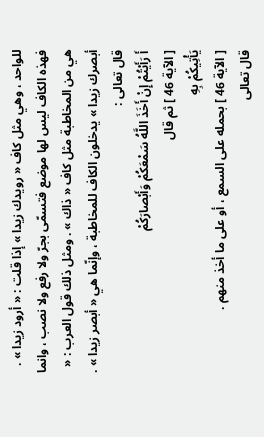للواحد ، وهي مثل كاف « رويدك زيدا » إذا قلت : « أرود زيدا » . فهذه الكاف ليس لها موضع فتسمّى بجرّ ولا رفع ولا نصب ، وانما هي من المخاطبة مثل كاف « ذاك » . ومثل ذلك قول العرب : « أبصرك زيدا » يدخلون الكاف للمخاطبة ، وإنّما هي « أبصر زيدا » .
قال تعالى :
أَ رَأَيْتُمْ إِنْ أَخَذَ اللَّهُ سَمْعَكُمْ وَأَبْصارَكُمْ
[ الآية 46 ] ثم قال
يَأْتِيكُمْ بِهِ
[ الآية 46 ] بحمله على السمع ، أو على ما أخذ منهم .
قال تعالى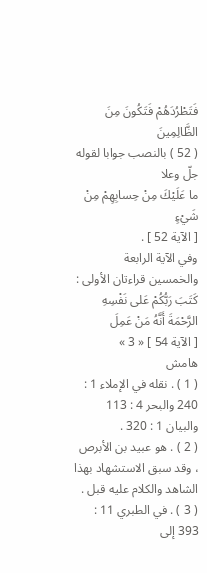فَتَطْرُدَهُمْ فَتَكُونَ مِنَ الظَّالِمِينَ
( 52 ) بالنصب جوابا لقوله جلّ وعلا
ما عَلَيْكَ مِنْ حِسابِهِمْ مِنْ شَيْءٍ
[ الآية 52 ] .
وفي الآية الرابعة والخمسين قراءتان الأولى :
كَتَبَ رَبُّكُمْ عَلى نَفْسِهِ الرَّحْمَةَ أَنَّهُ مَنْ عَمِلَ
[ الآية 54 ] « 3 »
هامش
( 1 ) . نقله في الإملاء 1 : 240 والبحر 4 : 113 والبيان 1 : 320 .
( 2 ) . هو عبيد بن الأبرص ، وقد سبق الاستشهاد بهذا الشاهد والكلام عليه قبل .
( 3 ) . في الطبري 11 : 393 إلى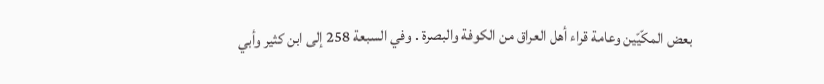بعض المكّيّين وعامة قراء أهل العراق من الكوفة والبصرة . وفي السبعة 258 إلى ابن كثير وأبي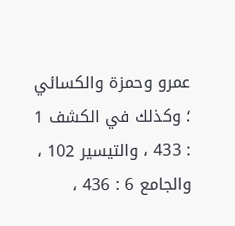عمرو وحمزة والكسائي ؛ وكذلك في الكشف 1 : 433 ، والتيسير 102 ، والجامع 6 : 436 ،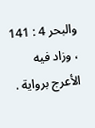والبحر 4 : 141 ، وزاد فيه الأعرج برواية .